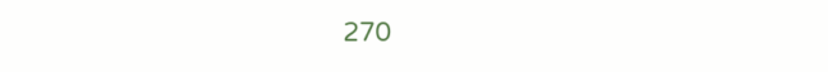270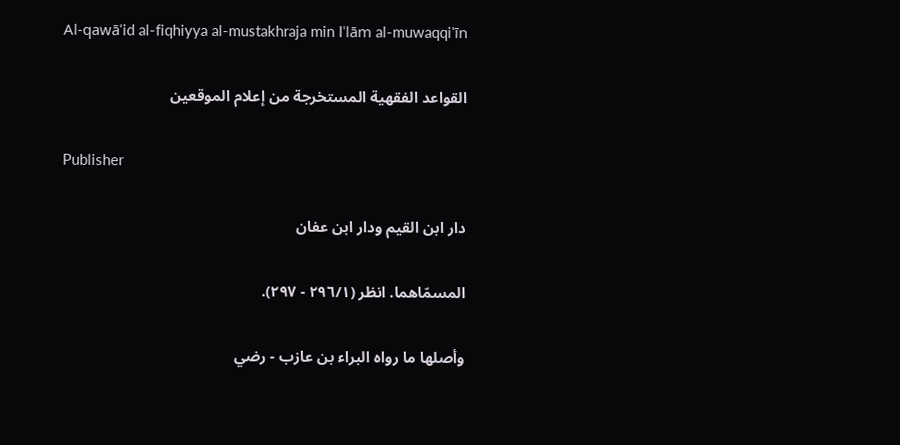Al-qawāʿid al-fiqhiyya al-mustakhraja min Iʿlām al-muwaqqiʿīn

القواعد الفقهية المستخرجة من إعلام الموقعين

Publisher

دار ابن القيم ودار ابن عفان

المسمّاهما. انظر (٢٩٦/١ - ٢٩٧).

وأصلها ما رواه البراء بن عازب - رضي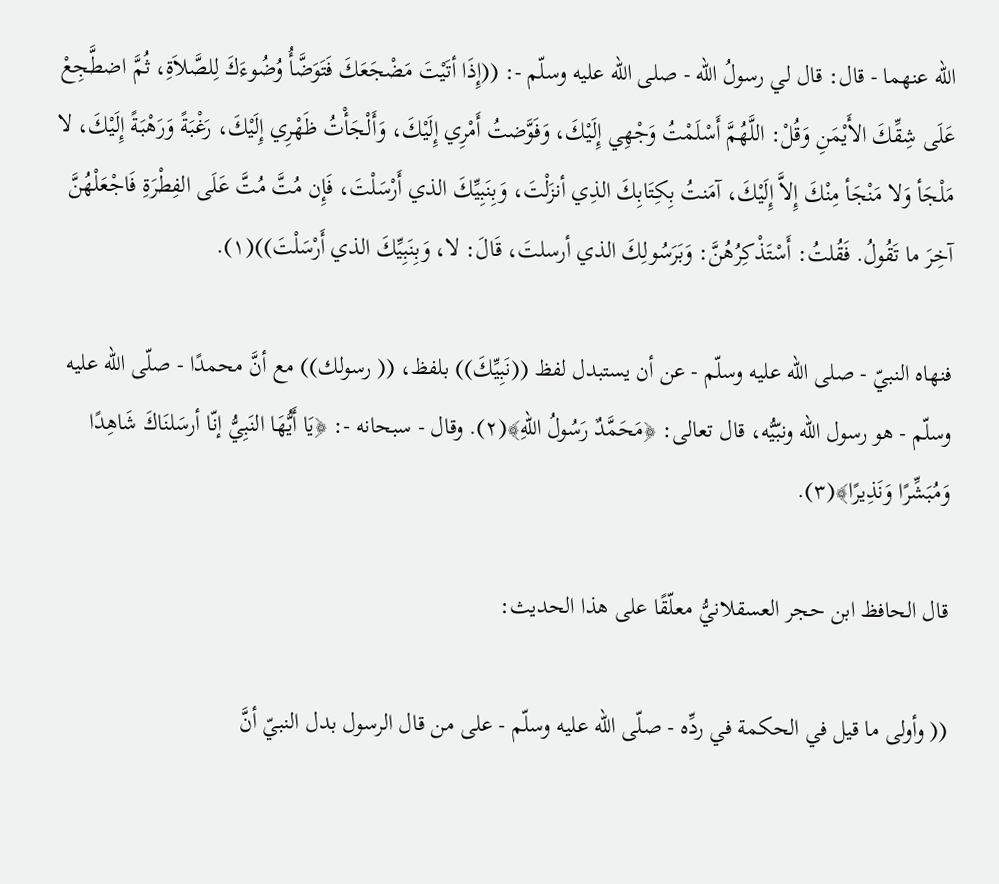الله عنهما - قال: قال لي رسولُ الله - صلى الله عليه وسلّم -: ((إِذَا أتَيْتَ مَضْجَعَكَ فَتَوَضَّأُ وُضُوءَكَ لِلصَّلاَةِ، ثُمَّ اضطَّجِعْ عَلَى شِقِّكَ الأَيْمَنِ وَقُلْ: اللَّهُمَّ أَسْلَمْتُ وَجْهِي إِلَيْكَ، وَفَوَّضتُ أَمْرِي إِلَيْكَ، وَأَلْجَأْتُ ظَهْرِي إِلَيْكَ، رَغْبَةً وَرَهْبَةً إِلَيْكَ، لا مَلْجَأ وَلا مَنْجَأ مِنْكَ إِلاَّ إِلَيْكَ، آمَنتُ بِكِتَابِكَ الذِي أنزَلْتَ، وَبِنَبِيِّكَ الذي أَرْسَلْتَ، فَإِن مُتَّ مُتَّ عَلَى الفِطْرَةِ فَاجْعَلْهُنَّ آخِرَ ما تَقُولُ. فَقُلتُ: أَسْتَذْكِرُهُنَّ: وَبَرَسُولِكَ الذي أرسلتَ، قَالَ: لا، وَبِنَبِيِّكَ الذي أَرْسَلْتَ))(١).

فنهاه النبيّ - صلى الله عليه وسلّم - عن أن يستبدل لفظ ((نَبِيِّكَ)) بلفظ، (( رسولك)) مع أنَّ محمدًا - صلّى الله عليه وسلّم - هو رسول الله ونبّيُّه، قال تعالى: ﴿مَحَمَّدٌ رَسُولُ اللهِ﴾(٢). وقال - سبحانه -: ﴿يَا أَيُّهَا النَبِيُّ إنّا أرسَلنَاكَ شَاهِدًا وَمُبَشِّرًا وَنَذِيرًا﴾(٣).

قال الحافظ ابن حجر العسقلانيُّ معلّقًا على هذا الحديث:

(( وأولى ما قيل في الحكمة في ردِّه - صلّى الله عليه وسلّم - على من قال الرسول بدل النبيّ أنَّ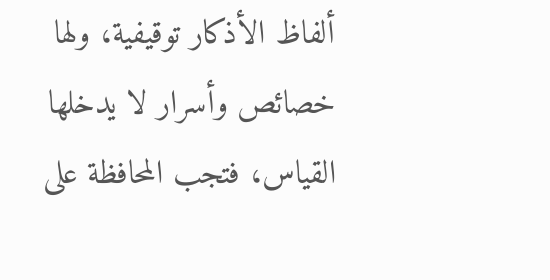ألفاظ الأذكار توقيفية، ولها خصائص وأسرار لا يدخلها القياس، فتجب المحافظة على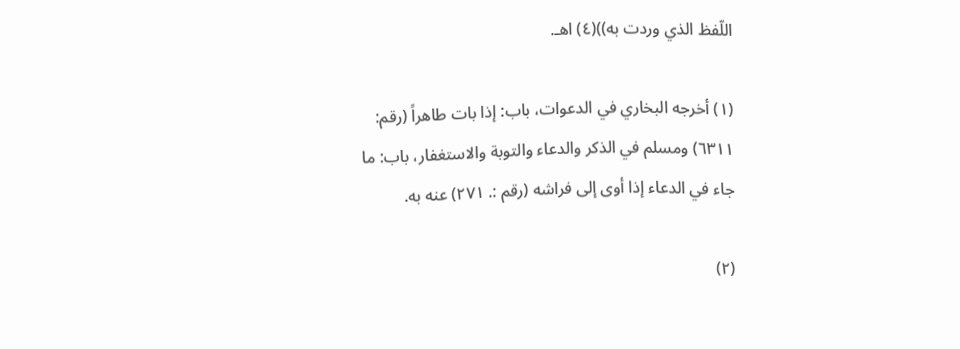اللّفظ الذي وردت به))(٤) اهـ.

(١) أخرجه البخاري في الدعوات، باب: إذا بات طاهراً (رقم: ٦٣١١) ومسلم في الذكر والدعاء والتوبة والاستغفار، باب: ما جاء في الدعاء إذا أوى إلى فراشه (رقم :. ٢٧١) عنه به.

(٢)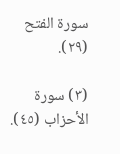سورة الفتح (٢٩).

(٣) سورة الأحزاب (٤٥).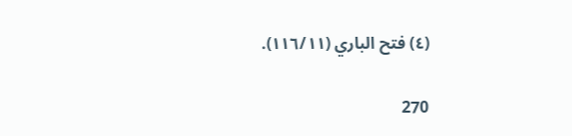(٤) فتح الباري (١١٦/١١).

270